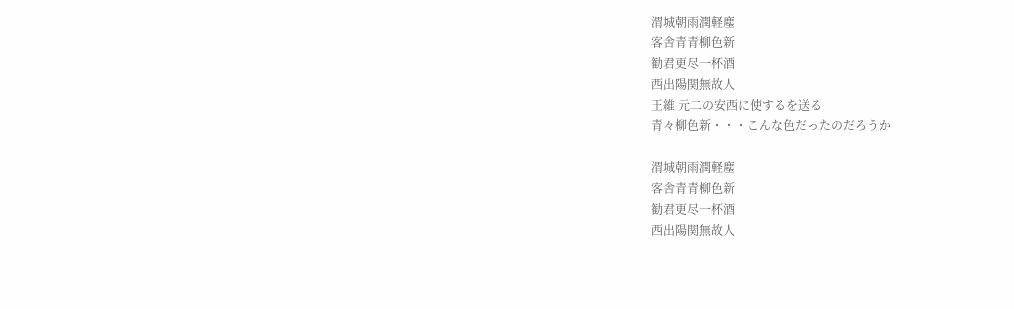渭城朝雨潤軽塵
客舎青青柳色新
勧君更尽一杯酒
西出陽関無故人
王維 元二の安西に使するを送る
青々柳色新・・・こんな色だったのだろうか

渭城朝雨潤軽塵
客舎青青柳色新
勧君更尽一杯酒
西出陽関無故人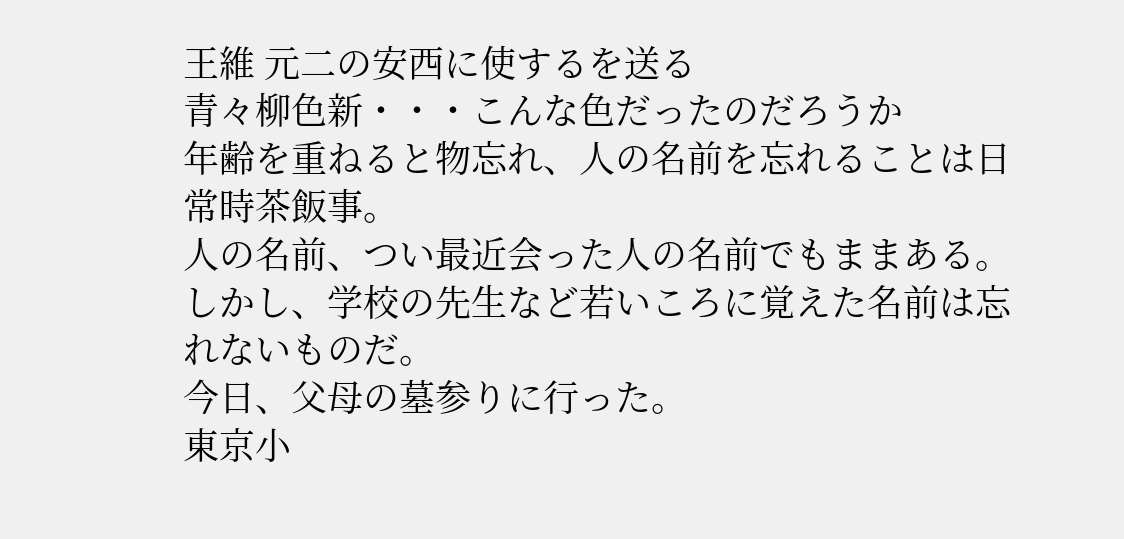王維 元二の安西に使するを送る
青々柳色新・・・こんな色だったのだろうか
年齢を重ねると物忘れ、人の名前を忘れることは日常時茶飯事。
人の名前、つい最近会った人の名前でもままある。
しかし、学校の先生など若いころに覚えた名前は忘れないものだ。
今日、父母の墓参りに行った。
東京小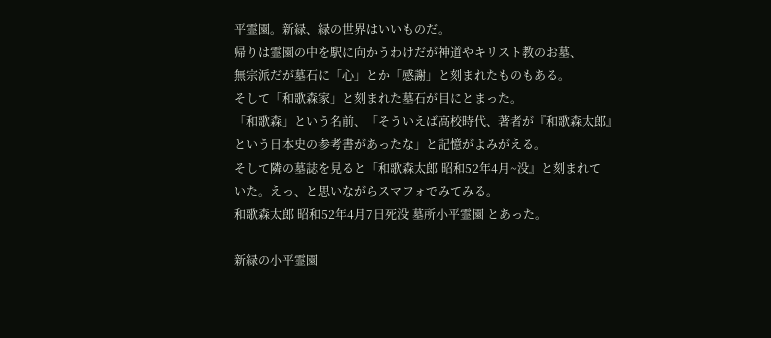平霊園。新緑、緑の世界はいいものだ。
帰りは霊園の中を駅に向かうわけだが神道やキリスト教のお墓、
無宗派だが墓石に「心」とか「感謝」と刻まれたものもある。
そして「和歌森家」と刻まれた墓石が目にとまった。
「和歌森」という名前、「そういえば高校時代、著者が『和歌森太郎』
という日本史の参考書があったな」と記憶がよみがえる。
そして隣の墓誌を見ると「和歌森太郎 昭和52年4月~没』と刻まれて
いた。えっ、と思いながらスマフォでみてみる。
和歌森太郎 昭和52年4月7日死没 墓所小平霊園 とあった。

新緑の小平霊園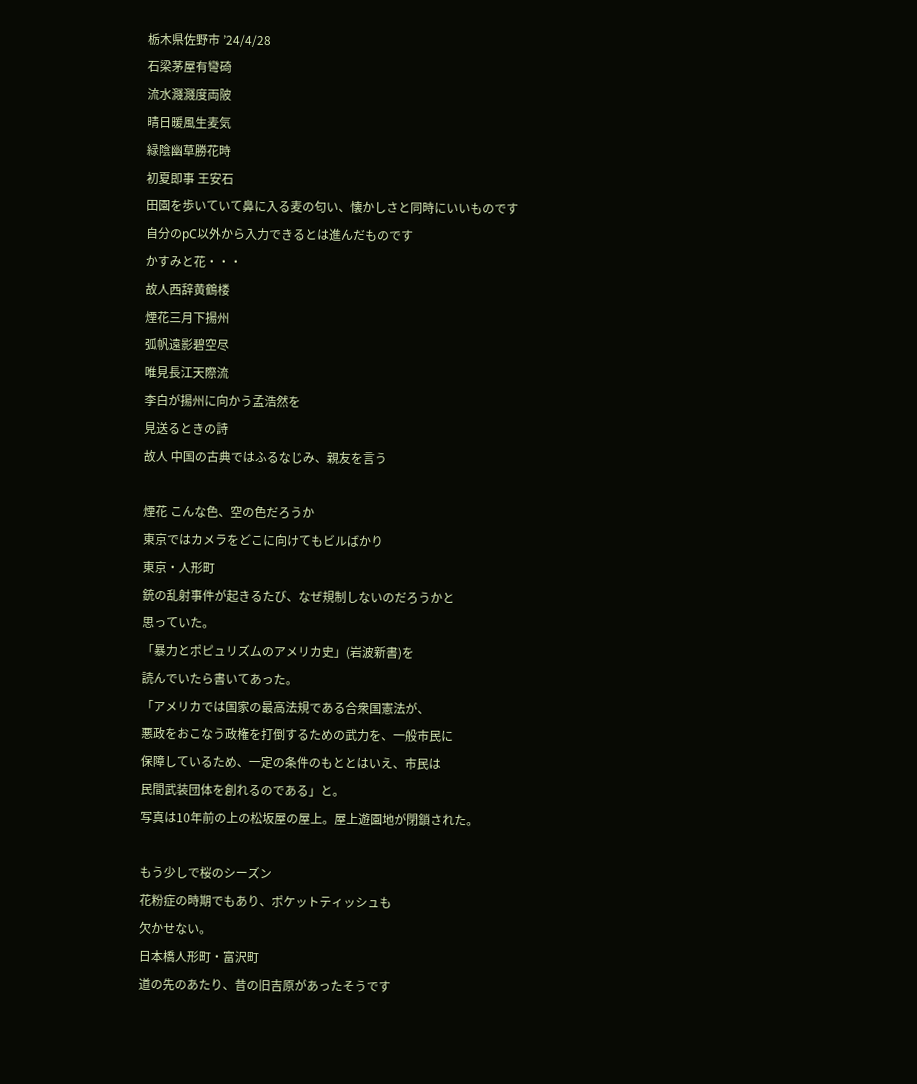栃木県佐野市 ’24/4/28
石梁茅屋有彎碕
流水濺濺度両陂
晴日暖風生麦気
緑陰幽草勝花時
初夏即事 王安石
田園を歩いていて鼻に入る麦の匂い、懐かしさと同時にいいものです
自分のpC以外から入力できるとは進んだものです
かすみと花・・・
故人西辞黄鶴楼
煙花三月下揚州
弧帆遠影碧空尽
唯見長江天際流
李白が揚州に向かう孟浩然を
見送るときの詩
故人 中国の古典ではふるなじみ、親友を言う

煙花 こんな色、空の色だろうか
東京ではカメラをどこに向けてもビルばかり
東京・人形町
銃の乱射事件が起きるたび、なぜ規制しないのだろうかと
思っていた。
「暴力とポピュリズムのアメリカ史」(岩波新書)を
読んでいたら書いてあった。
「アメリカでは国家の最高法規である合衆国憲法が、
悪政をおこなう政権を打倒するための武力を、一般市民に
保障しているため、一定の条件のもととはいえ、市民は
民間武装団体を創れるのである」と。
写真は10年前の上の松坂屋の屋上。屋上遊園地が閉鎖された。

もう少しで桜のシーズン
花粉症の時期でもあり、ポケットティッシュも
欠かせない。
日本橋人形町・富沢町
道の先のあたり、昔の旧吉原があったそうです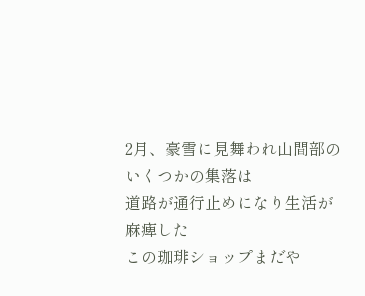2月、豪雪に見舞われ山間部のいくつかの集落は
道路が通行止めになり生活が麻痺した
この珈琲ショップまだや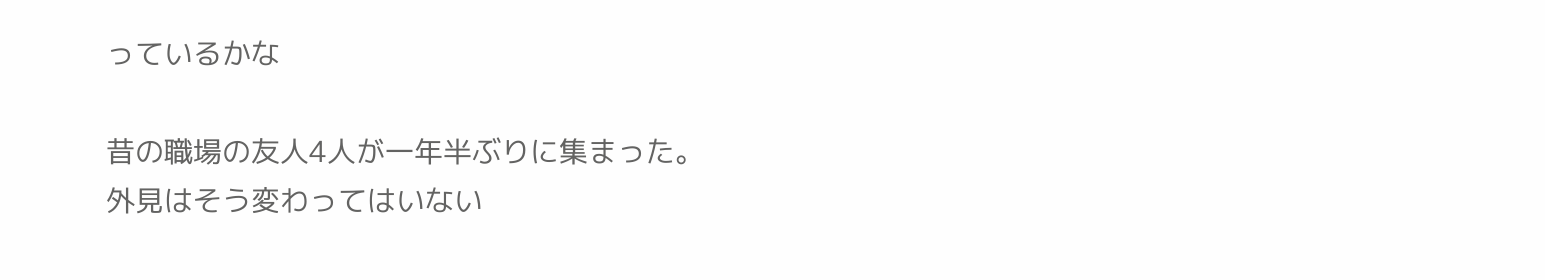っているかな

昔の職場の友人4人が一年半ぶりに集まった。
外見はそう変わってはいない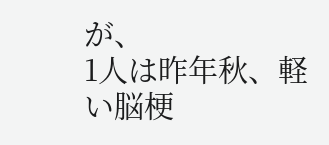が、
1人は昨年秋、軽い脳梗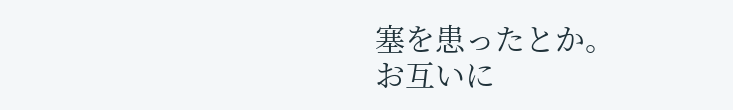塞を患ったとか。
お互いに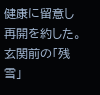健康に留意し再開を約した。
玄関前の「残雪」